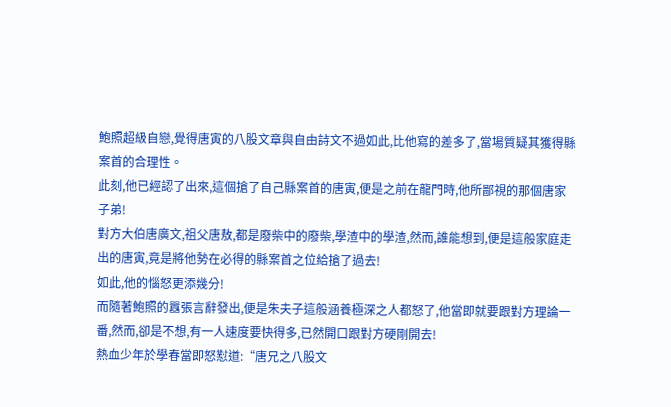鮑照超級自戀,覺得唐寅的八股文章與自由詩文不過如此,比他寫的差多了,當場質疑其獲得縣案首的合理性。
此刻,他已經認了出來,這個搶了自己縣案首的唐寅,便是之前在龍門時,他所鄙視的那個唐家子弟!
對方大伯唐廣文,祖父唐敖,都是廢柴中的廢柴,學渣中的學渣,然而,誰能想到,便是這般家庭走出的唐寅,竟是將他勢在必得的縣案首之位給搶了過去!
如此,他的惱怒更添幾分!
而隨著鮑照的囂張言辭發出,便是朱夫子這般涵養極深之人都怒了,他當即就要跟對方理論一番,然而,卻是不想,有一人速度要快得多,已然開口跟對方硬剛開去!
熱血少年於學春當即怒懟道:“唐兄之八股文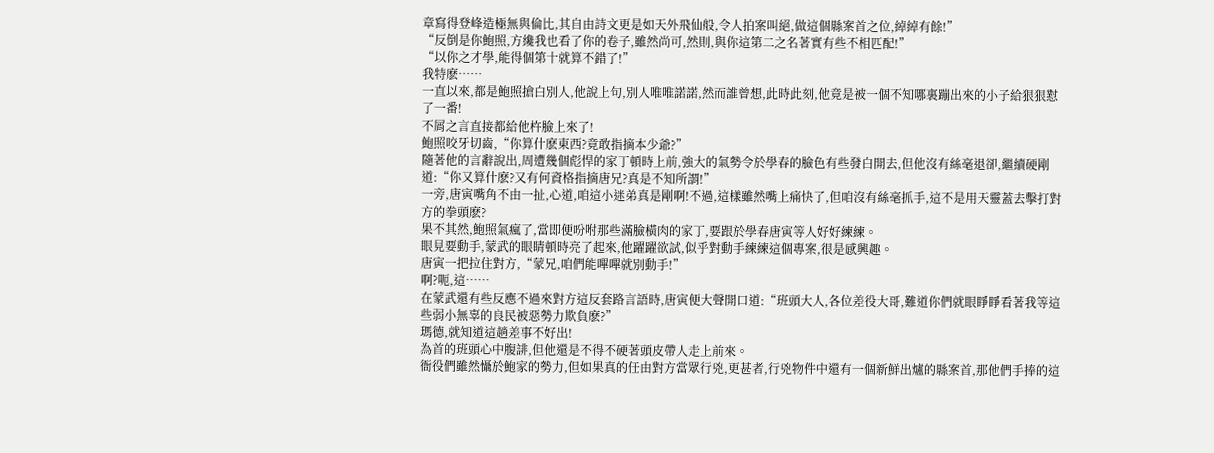章寫得登峰造極無與倫比,其自由詩文更是如天外飛仙般,令人拍案叫絕,做這個縣案首之位,綽綽有餘!”
“反倒是你鮑照,方纔我也看了你的卷子,雖然尚可,然則,與你這第二之名著實有些不相匹配!”
“以你之才學,能得個第十就算不錯了!”
我特麽……
一直以來,都是鮑照搶白別人,他說上句,別人唯唯諾諾,然而誰曾想,此時此刻,他竟是被一個不知哪裏蹦出來的小子給狠狠懟了一番!
不屑之言直接都給他杵臉上來了!
鮑照咬牙切齒,“你算什麽東西?竟敢指摘本少爺?”
隨著他的言辭說出,周遭幾個彪悍的家丁頓時上前,強大的氣勢令於學春的臉色有些發白開去,但他沒有絲毫退卻,繼續硬剛道:“你又算什麽?又有何資格指摘唐兄?真是不知所謂!”
一旁,唐寅嘴角不由一扯,心道,咱這小迷弟真是剛啊!不過,這樣雖然嘴上痛快了,但咱沒有絲毫抓手,這不是用天靈蓋去擊打對方的拳頭麽?
果不其然,鮑照氣瘋了,當即便吩咐那些滿臉橫肉的家丁,要跟於學春唐寅等人好好練練。
眼見要動手,蒙武的眼睛頓時亮了起來,他躍躍欲試,似乎對動手練練這個專案,很是感興趣。
唐寅一把拉住對方,“蒙兄,咱們能嗶嗶就別動手!”
啊?呃,這……
在蒙武還有些反應不過來對方這反套路言語時,唐寅便大聲開口道:“班頭大人,各位差役大哥,難道你們就眼睜睜看著我等這些弱小無辜的良民被惡勢力欺負麽?”
瑪德,就知道這趟差事不好出!
為首的班頭心中腹誹,但他還是不得不硬著頭皮帶人走上前來。
衙役們雖然懾於鮑家的勢力,但如果真的任由對方當眾行兇,更甚者,行兇物件中還有一個新鮮出爐的縣案首,那他們手捧的這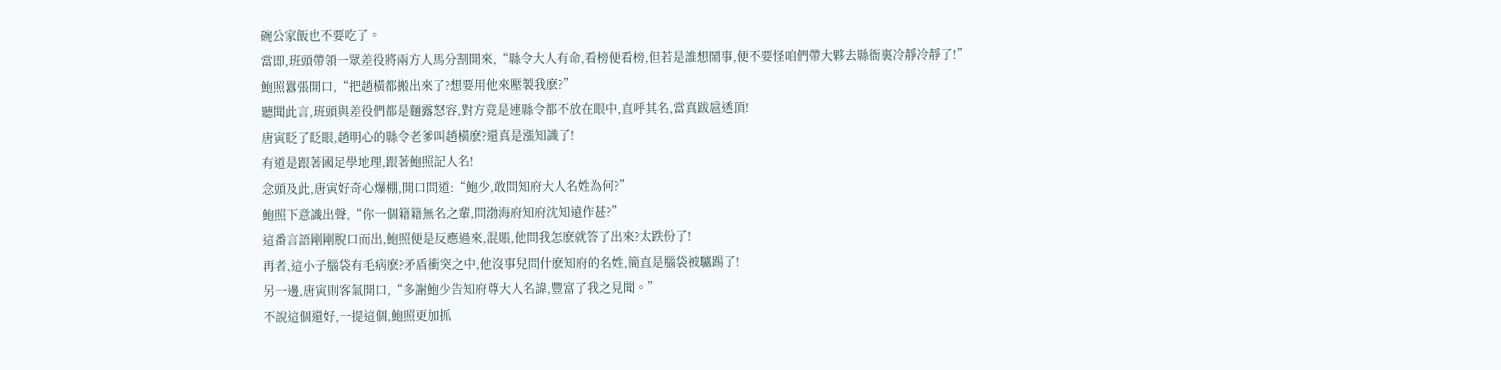碗公家飯也不要吃了。
當即,班頭帶領一眾差役將兩方人馬分割開來,“縣令大人有命,看榜便看榜,但若是誰想鬧事,便不要怪咱們帶大夥去縣衙裏冷靜冷靜了!”
鮑照囂張開口,“把趙橫都搬出來了?想要用他來壓製我麽?”
聽聞此言,班頭與差役們都是麵露怒容,對方竟是連縣令都不放在眼中,直呼其名,當真跋扈透頂!
唐寅眨了眨眼,趙明心的縣令老爹叫趙橫麽?還真是漲知識了!
有道是跟著國足學地理,跟著鮑照記人名!
念頭及此,唐寅好奇心爆棚,開口問道:“鮑少,敢問知府大人名姓為何?”
鮑照下意識出聲,“你一個籍籍無名之輩,問渤海府知府沈知遠作甚?”
這番言語剛剛脫口而出,鮑照便是反應過來,混賬,他問我怎麽就答了出來?太跌份了!
再者,這小子腦袋有毛病麽?矛盾衝突之中,他沒事兒問什麽知府的名姓,簡直是腦袋被驢踢了!
另一邊,唐寅則客氣開口,“多謝鮑少告知府尊大人名諱,豐富了我之見聞。”
不說這個還好,一提這個,鮑照更加抓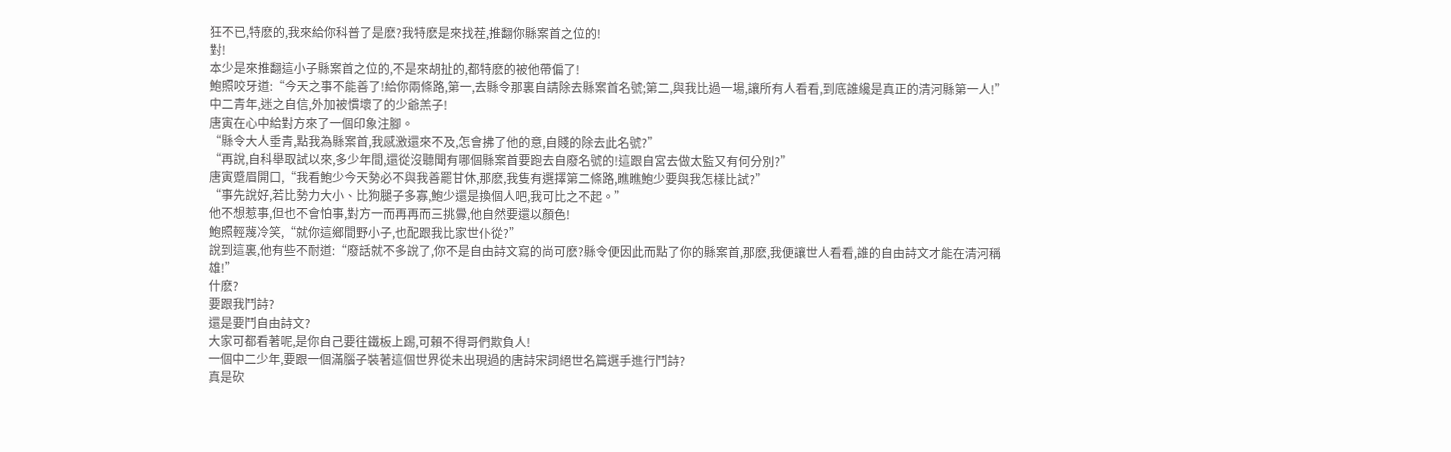狂不已,特麽的,我來給你科普了是麽?我特麽是來找茬,推翻你縣案首之位的!
對!
本少是來推翻這小子縣案首之位的,不是來胡扯的,都特麽的被他帶偏了!
鮑照咬牙道:“今天之事不能善了!給你兩條路,第一,去縣令那裏自請除去縣案首名號;第二,與我比過一場,讓所有人看看,到底誰纔是真正的清河縣第一人!”
中二青年,迷之自信,外加被慣壞了的少爺羔子!
唐寅在心中給對方來了一個印象注腳。
“縣令大人垂青,點我為縣案首,我感激還來不及,怎會拂了他的意,自賤的除去此名號?”
“再說,自科舉取試以來,多少年間,還從沒聽聞有哪個縣案首要跑去自廢名號的!這跟自宮去做太監又有何分別?”
唐寅蹙眉開口,“我看鮑少今天勢必不與我善罷甘休,那麽,我隻有選擇第二條路,瞧瞧鮑少要與我怎樣比試?”
“事先說好,若比勢力大小、比狗腿子多寡,鮑少還是換個人吧,我可比之不起。”
他不想惹事,但也不會怕事,對方一而再再而三挑釁,他自然要還以顏色!
鮑照輕蔑冷笑,“就你這鄉間野小子,也配跟我比家世仆從?”
說到這裏,他有些不耐道:“廢話就不多說了,你不是自由詩文寫的尚可麽?縣令便因此而點了你的縣案首,那麽,我便讓世人看看,誰的自由詩文才能在清河稱雄!”
什麽?
要跟我鬥詩?
還是要鬥自由詩文?
大家可都看著呢,是你自己要往鐵板上踢,可賴不得哥們欺負人!
一個中二少年,要跟一個滿腦子裝著這個世界從未出現過的唐詩宋詞絕世名篇選手進行鬥詩?
真是砍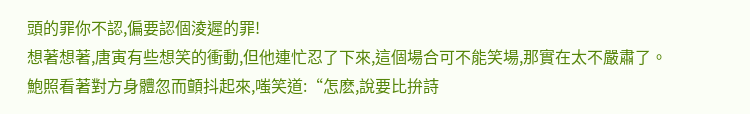頭的罪你不認,偏要認個淩遲的罪!
想著想著,唐寅有些想笑的衝動,但他連忙忍了下來,這個場合可不能笑場,那實在太不嚴肅了。
鮑照看著對方身體忽而顫抖起來,嗤笑道:“怎麽,說要比拚詩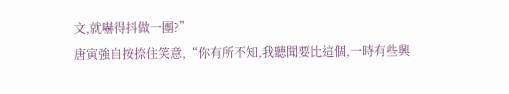文,就嚇得抖做一團?”
唐寅強自按捺住笑意,“你有所不知,我聽聞要比這個,一時有些興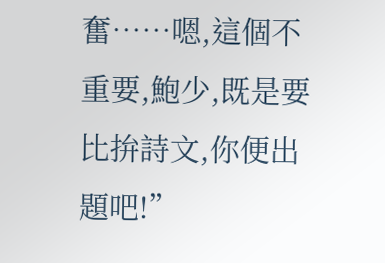奮……嗯,這個不重要,鮑少,既是要比拚詩文,你便出題吧!”